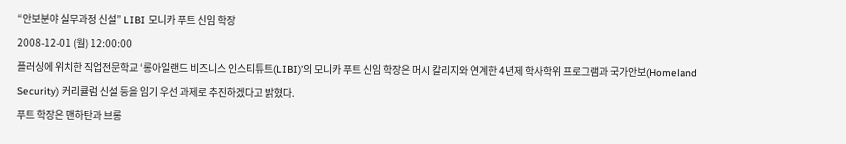“안보분야 실무과정 신설” LIBI 모니카 푸트 신임 학장
2008-12-01 (월) 12:00:00
플러싱에 위치한 직업전문학교 ‘롱아일랜드 비즈니스 인스티튜트(LIBI)’의 모니카 푸트 신임 학장은 머시 칼리지와 연계한 4년제 학사학위 프로그램과 국가안보(Homeland Security) 커리큘럼 신설 등을 임기 우선 과제로 추진하겠다고 밝혔다.
푸트 학장은 맨하탄과 브롱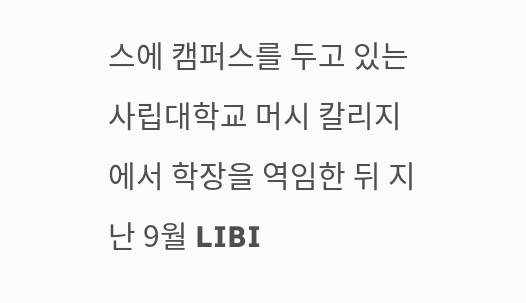스에 캠퍼스를 두고 있는 사립대학교 머시 칼리지에서 학장을 역임한 뒤 지난 9월 LIBI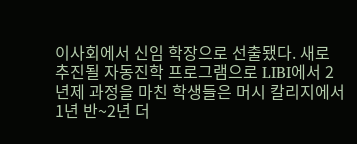이사회에서 신임 학장으로 선출됐다. 새로 추진될 자동진학 프로그램으로 LIBI에서 2년제 과정을 마친 학생들은 머시 칼리지에서 1년 반~2년 더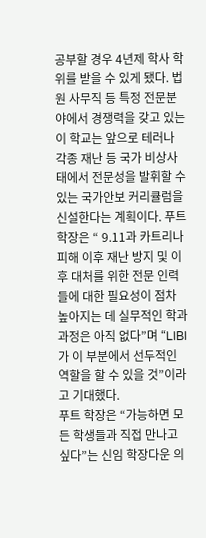공부할 경우 4년제 학사 학위를 받을 수 있게 됐다. 법원 사무직 등 특정 전문분야에서 경쟁력을 갖고 있는 이 학교는 앞으로 테러나 각종 재난 등 국가 비상사태에서 전문성을 발휘할 수 있는 국가안보 커리큘럼을 신설한다는 계획이다. 푸트 학장은 “ 9.11과 카트리나 피해 이후 재난 방지 및 이후 대처를 위한 전문 인력들에 대한 필요성이 점차 높아지는 데 실무적인 학과 과정은 아직 없다”며 “LIBI가 이 부분에서 선두적인 역할을 할 수 있을 것”이라고 기대했다.
푸트 학장은 “가능하면 모든 학생들과 직접 만나고 싶다”는 신임 학장다운 의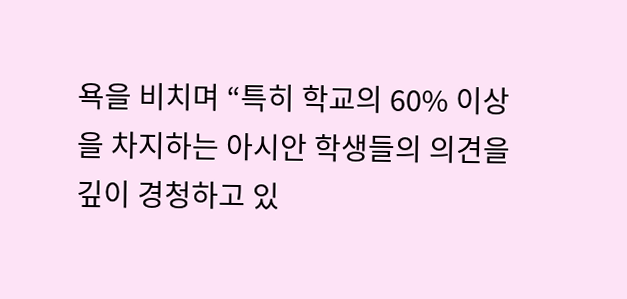욕을 비치며 “특히 학교의 60% 이상을 차지하는 아시안 학생들의 의견을 깊이 경청하고 있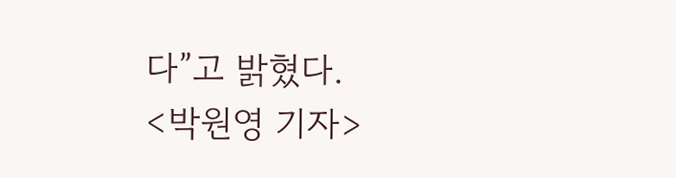다”고 밝혔다.
<박원영 기자>